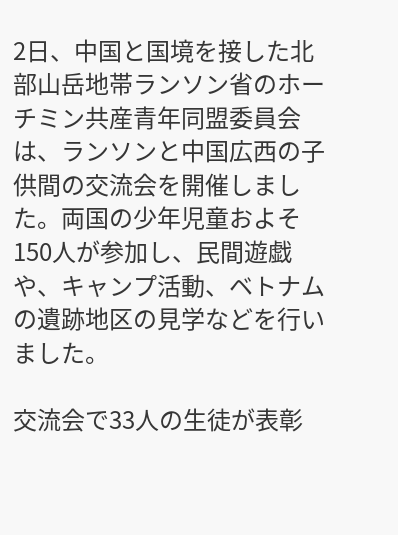2日、中国と国境を接した北部山岳地帯ランソン省のホーチミン共産青年同盟委員会は、ランソンと中国広西の子供間の交流会を開催しました。両国の少年児童およそ150人が参加し、民間遊戯や、キャンプ活動、ベトナムの遺跡地区の見学などを行いました。

交流会で33人の生徒が表彰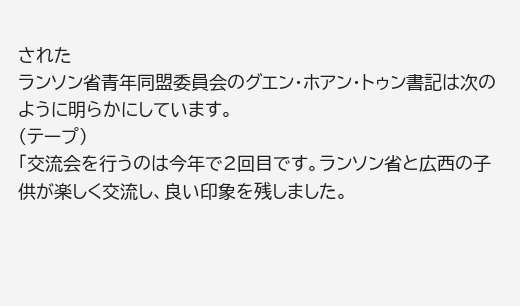された
ランソン省青年同盟委員会のグエン・ホアン・トゥン書記は次のように明らかにしています。
(テープ)
「交流会を行うのは今年で2回目です。ランソン省と広西の子供が楽しく交流し、良い印象を残しました。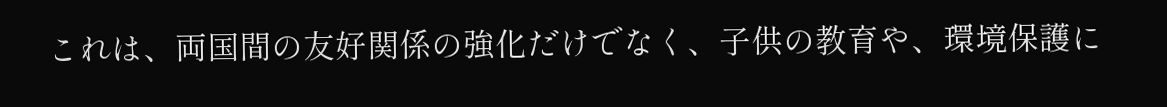これは、両国間の友好関係の強化だけでなく、子供の教育や、環境保護に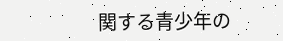関する青少年の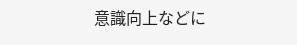意識向上などに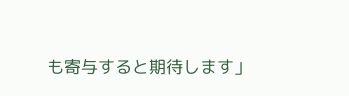も寄与すると期待します」